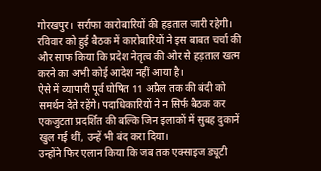गोरखपुर। सर्राफा कारोबारियों की हड़ताल जारी रहेगी। रविवार को हुई बैठक में कारोबारियों ने इस बाबत चर्चा की और साफ किया कि प्रदेश नेतृत्व की ओर से हड़ताल खत्म करने का अभी कोई आदेश नहीं आया है।
ऐसे में व्यापारी पूर्व घोषित 11 अप्रैल तक की बंदी को समर्थन देते रहेंगे। पदाधिकारियों ने न सिर्फ बैठक कर एकजुटता प्रदर्शित की बल्कि जिन इलाकों में सुबह दुकानें खुल गई थीं, उन्हें भी बंद करा दिया।
उन्होंने फिर एलान किया कि जब तक एक्साइज ड्यूटी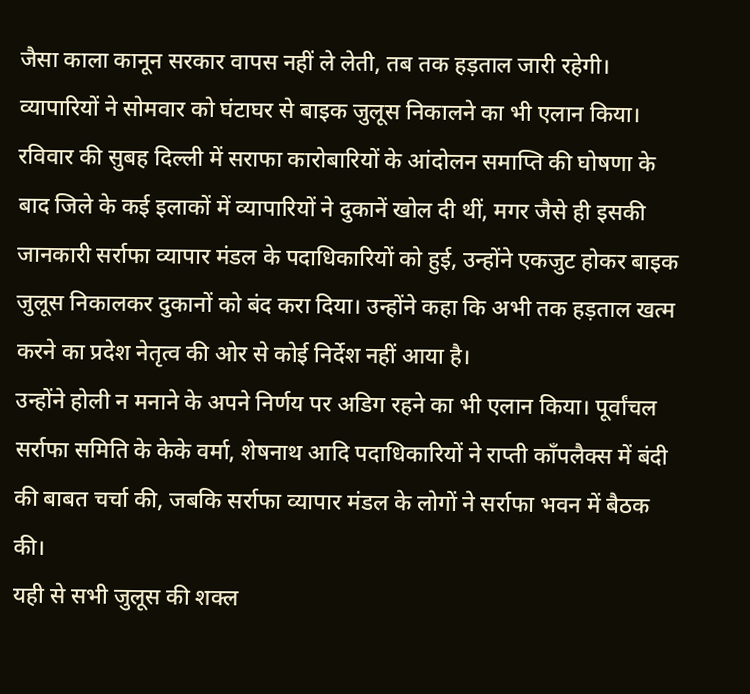जैसा काला कानून सरकार वापस नहीं ले लेती, तब तक हड़ताल जारी रहेगी। व्यापारियों ने सोमवार को घंटाघर से बाइक जुलूस निकालने का भी एलान किया।
रविवार की सुबह दिल्ली में सराफा कारोबारियों के आंदोलन समाप्ति की घोषणा के बाद जिले के कई इलाकों में व्यापारियों ने दुकानें खोल दी थीं, मगर जैसे ही इसकी जानकारी सर्राफा व्यापार मंडल के पदाधिकारियों को हुई, उन्होंने एकजुट होकर बाइक जुलूस निकालकर दुकानों को बंद करा दिया। उन्होंने कहा कि अभी तक हड़ताल खत्म करने का प्रदेश नेतृत्व की ओर से कोई निर्देश नहीं आया है।
उन्होंने होली न मनाने के अपने निर्णय पर अडिग रहने का भी एलान किया। पूर्वांचल सर्राफा समिति के केके वर्मा, शेषनाथ आदि पदाधिकारियों ने राप्ती कॉंपलैक्स में बंदी की बाबत चर्चा की, जबकि सर्राफा व्यापार मंडल के लोगों ने सर्राफा भवन में बैठक की।
यही से सभी जुलूस की शक्ल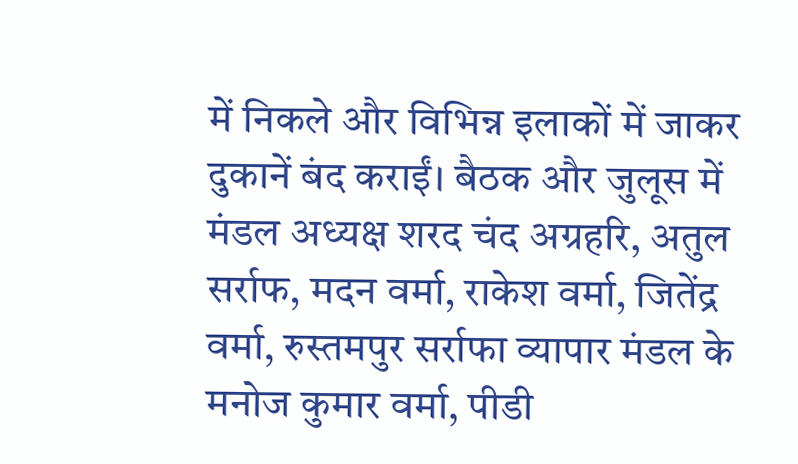में निकले और विभिन्न इलाकों में जाकर दुकानें बंद कराईं। बैठक और जुलूस में मंडल अध्यक्ष शरद चंद अग्रहरि, अतुल सर्राफ, मदन वर्मा, राकेश वर्मा, जितेंद्र वर्मा, रुस्तमपुर सर्राफा व्यापार मंडल के मनोज कुमार वर्मा, पीडी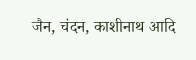जैन, चंदन, काशीनाथ आदि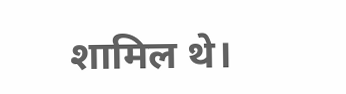शामिल थे।